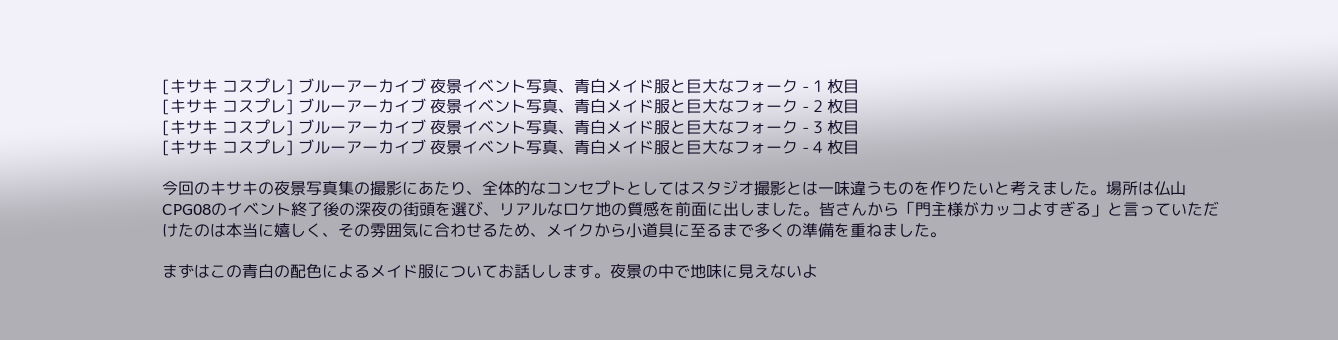[キサキ コスプレ] ブルーアーカイブ 夜景イベント写真、青白メイド服と巨大なフォーク - 1 枚目
[キサキ コスプレ] ブルーアーカイブ 夜景イベント写真、青白メイド服と巨大なフォーク - 2 枚目
[キサキ コスプレ] ブルーアーカイブ 夜景イベント写真、青白メイド服と巨大なフォーク - 3 枚目
[キサキ コスプレ] ブルーアーカイブ 夜景イベント写真、青白メイド服と巨大なフォーク - 4 枚目

今回のキサキの夜景写真集の撮影にあたり、全体的なコンセプトとしてはスタジオ撮影とは一味違うものを作りたいと考えました。場所は仏山CPG08のイベント終了後の深夜の街頭を選び、リアルなロケ地の質感を前面に出しました。皆さんから「門主様がカッコよすぎる」と言っていただけたのは本当に嬉しく、その雰囲気に合わせるため、メイクから小道具に至るまで多くの準備を重ねました。

まずはこの青白の配色によるメイド服についてお話しします。夜景の中で地味に見えないよ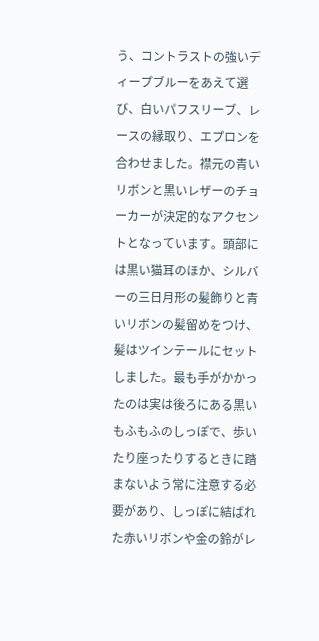う、コントラストの強いディープブルーをあえて選び、白いパフスリーブ、レースの縁取り、エプロンを合わせました。襟元の青いリボンと黒いレザーのチョーカーが決定的なアクセントとなっています。頭部には黒い猫耳のほか、シルバーの三日月形の髪飾りと青いリボンの髪留めをつけ、髪はツインテールにセットしました。最も手がかかったのは実は後ろにある黒いもふもふのしっぽで、歩いたり座ったりするときに踏まないよう常に注意する必要があり、しっぽに結ばれた赤いリボンや金の鈴がレ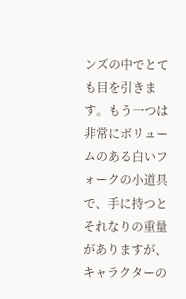ンズの中でとても目を引きます。もう一つは非常にボリュームのある白いフォークの小道具で、手に持つとそれなりの重量がありますが、キャラクターの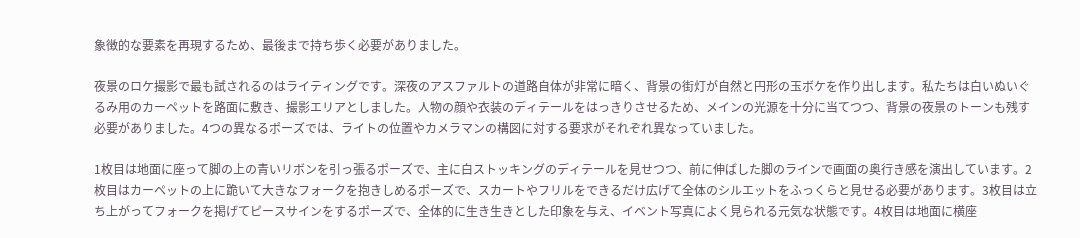象徴的な要素を再現するため、最後まで持ち歩く必要がありました。

夜景のロケ撮影で最も試されるのはライティングです。深夜のアスファルトの道路自体が非常に暗く、背景の街灯が自然と円形の玉ボケを作り出します。私たちは白いぬいぐるみ用のカーペットを路面に敷き、撮影エリアとしました。人物の顔や衣装のディテールをはっきりさせるため、メインの光源を十分に当てつつ、背景の夜景のトーンも残す必要がありました。4つの異なるポーズでは、ライトの位置やカメラマンの構図に対する要求がそれぞれ異なっていました。

1枚目は地面に座って脚の上の青いリボンを引っ張るポーズで、主に白ストッキングのディテールを見せつつ、前に伸ばした脚のラインで画面の奥行き感を演出しています。2枚目はカーペットの上に跪いて大きなフォークを抱きしめるポーズで、スカートやフリルをできるだけ広げて全体のシルエットをふっくらと見せる必要があります。3枚目は立ち上がってフォークを掲げてピースサインをするポーズで、全体的に生き生きとした印象を与え、イベント写真によく見られる元気な状態です。4枚目は地面に横座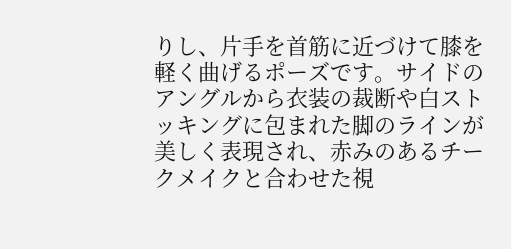りし、片手を首筋に近づけて膝を軽く曲げるポーズです。サイドのアングルから衣装の裁断や白ストッキングに包まれた脚のラインが美しく表現され、赤みのあるチークメイクと合わせた視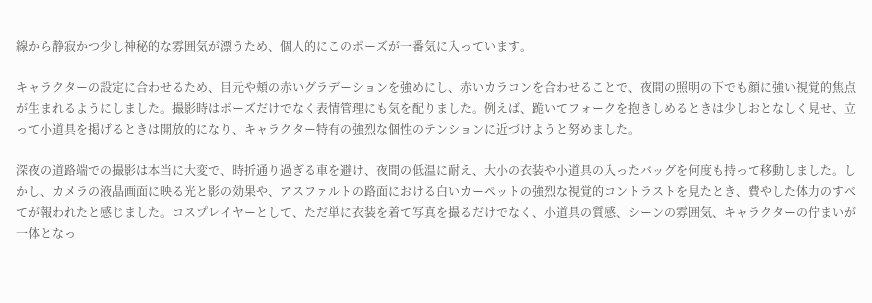線から静寂かつ少し神秘的な雰囲気が漂うため、個人的にこのポーズが一番気に入っています。

キャラクターの設定に合わせるため、目元や頬の赤いグラデーションを強めにし、赤いカラコンを合わせることで、夜間の照明の下でも顔に強い視覚的焦点が生まれるようにしました。撮影時はポーズだけでなく表情管理にも気を配りました。例えば、跪いてフォークを抱きしめるときは少しおとなしく見せ、立って小道具を掲げるときは開放的になり、キャラクター特有の強烈な個性のテンションに近づけようと努めました。

深夜の道路端での撮影は本当に大変で、時折通り過ぎる車を避け、夜間の低温に耐え、大小の衣装や小道具の入ったバッグを何度も持って移動しました。しかし、カメラの液晶画面に映る光と影の効果や、アスファルトの路面における白いカーペットの強烈な視覚的コントラストを見たとき、費やした体力のすべてが報われたと感じました。コスプレイヤーとして、ただ単に衣装を着て写真を撮るだけでなく、小道具の質感、シーンの雰囲気、キャラクターの佇まいが一体となっ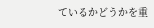ているかどうかを重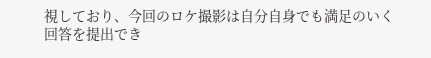視しており、今回のロケ撮影は自分自身でも満足のいく回答を提出でき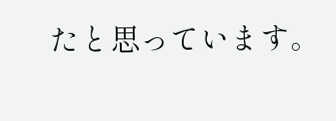たと思っています。